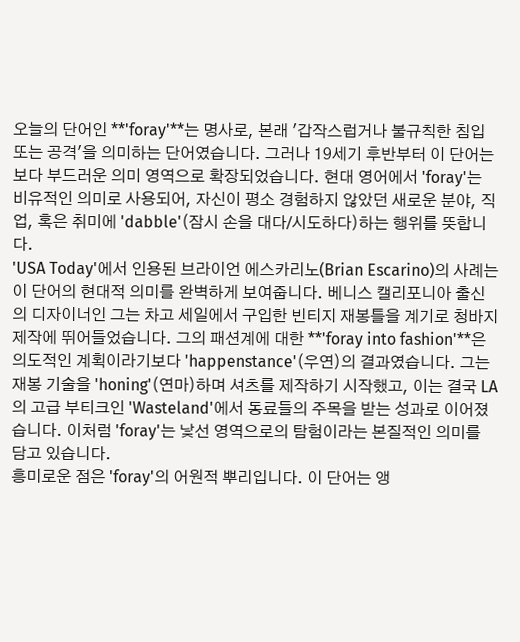오늘의 단어인 **'foray'**는 명사로, 본래 '갑작스럽거나 불규칙한 침입 또는 공격'을 의미하는 단어였습니다. 그러나 19세기 후반부터 이 단어는 보다 부드러운 의미 영역으로 확장되었습니다. 현대 영어에서 'foray'는 비유적인 의미로 사용되어, 자신이 평소 경험하지 않았던 새로운 분야, 직업, 혹은 취미에 'dabble'(잠시 손을 대다/시도하다)하는 행위를 뜻합니다.
'USA Today'에서 인용된 브라이언 에스카리노(Brian Escarino)의 사례는 이 단어의 현대적 의미를 완벽하게 보여줍니다. 베니스 캘리포니아 출신의 디자이너인 그는 차고 세일에서 구입한 빈티지 재봉틀을 계기로 청바지 제작에 뛰어들었습니다. 그의 패션계에 대한 **'foray into fashion'**은 의도적인 계획이라기보다 'happenstance'(우연)의 결과였습니다. 그는 재봉 기술을 'honing'(연마)하며 셔츠를 제작하기 시작했고, 이는 결국 LA의 고급 부티크인 'Wasteland'에서 동료들의 주목을 받는 성과로 이어졌습니다. 이처럼 'foray'는 낯선 영역으로의 탐험이라는 본질적인 의미를 담고 있습니다.
흥미로운 점은 'foray'의 어원적 뿌리입니다. 이 단어는 앵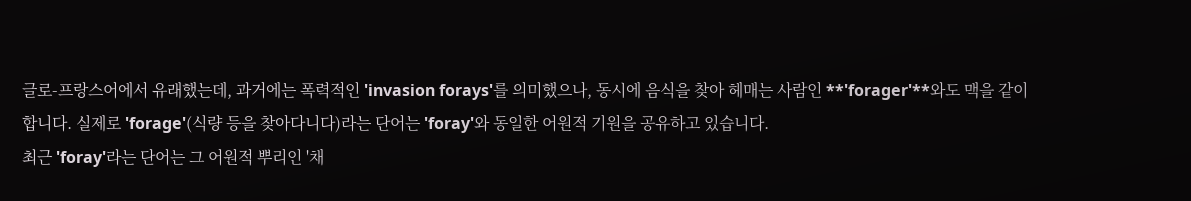글로-프랑스어에서 유래했는데, 과거에는 폭력적인 'invasion forays'를 의미했으나, 동시에 음식을 찾아 헤매는 사람인 **'forager'**와도 맥을 같이합니다. 실제로 'forage'(식량 등을 찾아다니다)라는 단어는 'foray'와 동일한 어원적 기원을 공유하고 있습니다.
최근 'foray'라는 단어는 그 어원적 뿌리인 '채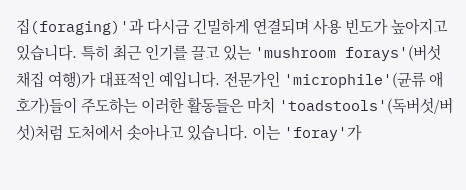집(foraging)'과 다시금 긴밀하게 연결되며 사용 빈도가 높아지고 있습니다. 특히 최근 인기를 끌고 있는 'mushroom forays'(버섯 채집 여행)가 대표적인 예입니다. 전문가인 'microphile'(균류 애호가)들이 주도하는 이러한 활동들은 마치 'toadstools'(독버섯/버섯)처럼 도처에서 솟아나고 있습니다. 이는 'foray'가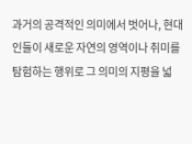과거의 공격적인 의미에서 벗어나, 현대인들이 새로운 자연의 영역이나 취미를 탐험하는 행위로 그 의미의 지평을 넓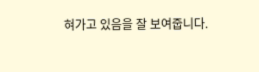혀가고 있음을 잘 보여줍니다.